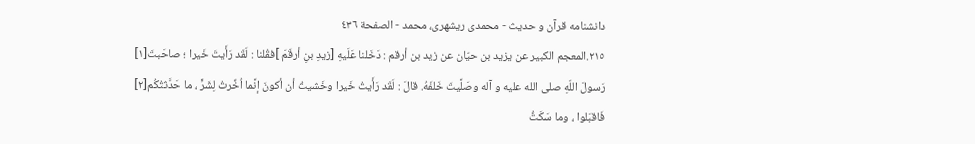دانشنامه قرآن و حديث - محمدی ریشهری، محمد - الصفحة ٤٣٦
٢١٥.المعجم الكبير عن يزيد بن حيّان عن زيد بن أرقم : دَخَلنا عَلَيهِ [زيدِ بنِ أرقَمَ ]فقُلنا : لَقَد رَأَيتَ خَيرا ؛ صاحَبتَ[١] رَسولَ اللّهِ صلى الله عليه و آله وصَلَّيتَ خَلفَهُ. قالَ : لَقَد رَأَيتُ خَيرا وخَشيتُ أن أكونَ إنَّما اُخِّرتُ لِشَرٍّ ، ما حَدَّثتُكُم[٢] فَاقبَلوا ، وما سَكَتُّ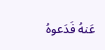عَنهُ فَدَعوهُ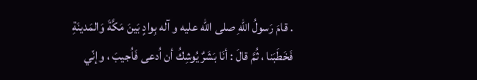. قامَ رَسولُ اللّهِ صلى الله عليه و آله بِوادٍ بَينَ مَكَّةَ وَالمَدينَةِ فَخَطَبَنا ، ثُمَّ قالَ : أنَا بَشَرٌ يُوشِكُ أن اُدعى فَاُجيبَ ، وإنّي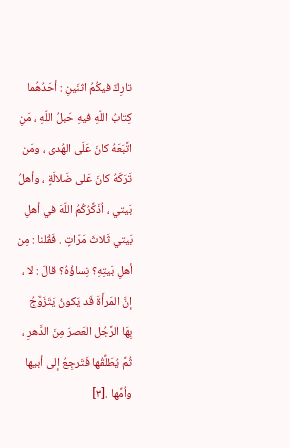تارِكٌ فيكُمُ اثنَينِ : أحَدُهُما كِتابُ اللّهِ فيهِ حَبلُ اللّهِ ، مَنِ اتَّبَعَهُ كانَ عَلَى الهُدى ، ومَن تَرَكَهُ كانَ عَلى ضَلالَةٍ ، وأهلُ بَيتي ، اُذَكِّرُكُمُ اللّهَ في أهلِ بَيتي ثَلاثَ مَرّاتٍ . فَقُلنا : مِن أهلِ بَيتِهِ؟ نِساؤُهُ؟ قالَ : لا ، إنَّ المَرأَةَ قَد يَكونُ يَتَزَوَّجُ بِهَا الرَّجُل العَصرَ مِنَ الدَّهرِ ، ثُمَّ يُطَلِّقُها فَتَرجِعُ إلى أبيها واُمِّها .[٣]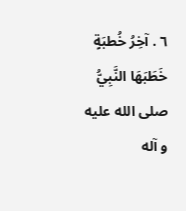٦ . آخِرُ خُطبَةٍ خَطَبَهَا النَّبِيُّ صلى الله عليه و آله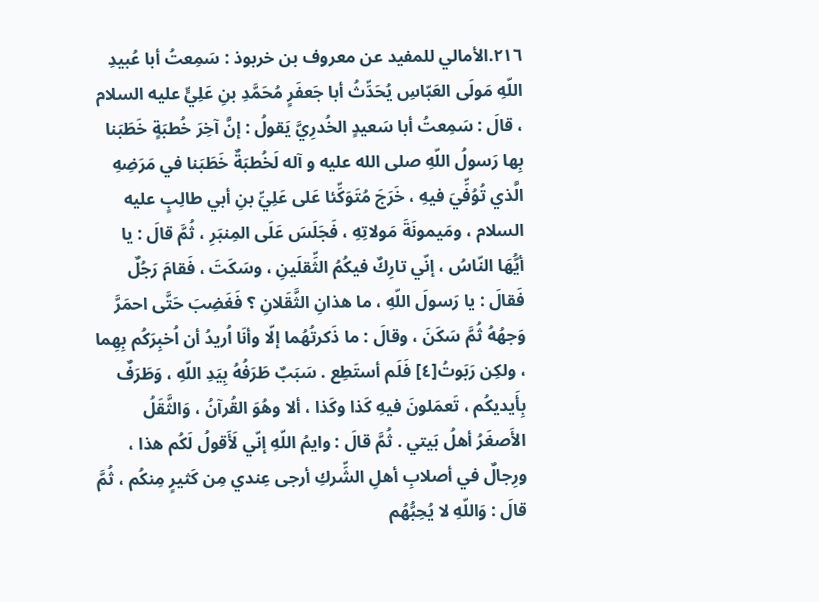٢١٦.الأمالي للمفيد عن معروف بن خربوذ : سَمِعتُ أبا عُبيدِ اللّهِ مَولَى العَبّاسِ يُحَدِّثُ أبا جَعفَرٍ مُحَمَّدِ بنِ عَلِيٍّ عليه السلام ، قالَ : سَمِعتُ أبا سَعيدٍ الخُدرِيَّ يَقولُ : إنَّ آخِرَ خُطبَةٍ خَطَبَنا بِها رَسولُ اللّهِ صلى الله عليه و آله لَخُطبَةٌ خَطَبَنا في مَرَضِهِ الَّذي تُوُفِّيَ فيهِ ، خَرَجَ مُتَوَكِّئا عَلى عَلِيِّ بنِ أبي طالِبٍ عليه السلام ، ومَيمونَةَ مَولاتِهِ ، فَجَلَسَ عَلَى المِنبَرِ ، ثُمَّ قالَ : يا أيُّهَا النّاسُ ، إنّي تارِكٌ فيكُمُ الثِّقلَينِ ، وسَكَتَ ، فَقامَ رَجُلٌ فَقالَ : يا رَسولَ اللّهِ ، ما هذانِ الثَّقَلانِ ؟ فَغَضِبَ حَتَّى احمَرَّ وَجهُهُ ثُمَّ سَكَنَ ، وقالَ : ما ذَكرتُهُما إلّا وأنَا اُريدُ أن اُخبِرَكُم بِهِما ، ولكِن رَبَوتُ[٤] فَلَم أستَطِع . سَبَبٌ طَرَفُهُ بِيَدِ اللّهِ ، وَطَرَفٌ بِأَيديكُم ، تَعمَلونَ فيهِ كَذا وكَذا ، ألا وهُوَ القُرآنُ ، وَالثَّقَلُ الأَصغَرُ أهلُ بَيتي . ثُمَّ قالَ : وايمُ اللّهِ إنّي لَأَقولُ لَكُم هذا ، ورِجالٌ في أصلابِ أهلِ الشِّركِ أرجى عِندي مِن كَثيرٍ مِنكُم ، ثُمَّ قالَ : وَاللّهِ لا يُحِبُّهُم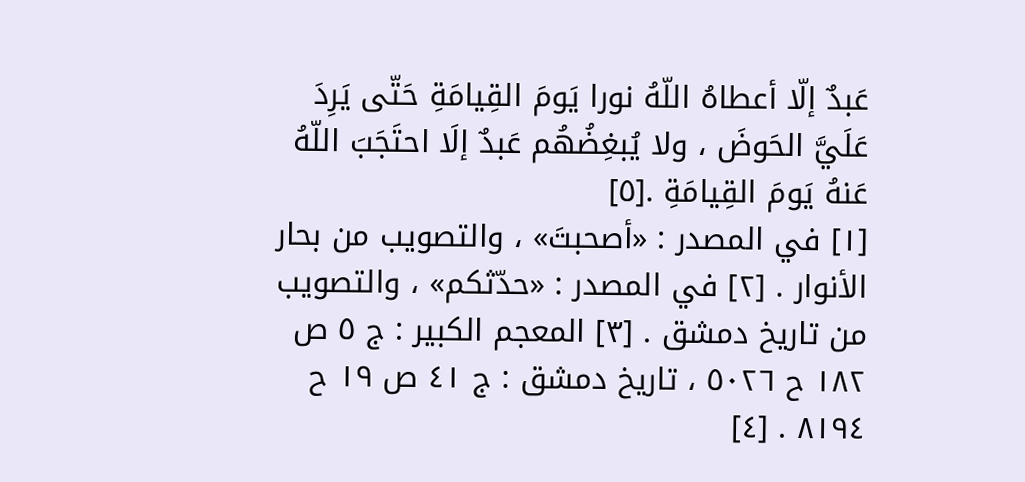عَبدٌ إلّا أعطاهُ اللّهُ نورا يَومَ القِيامَةِ حَتّى يَرِدَ عَلَيَّ الحَوضَ ، ولا يُبغِضُهُم عَبدٌ إلَا احتَجَبَ اللّهُ عَنهُ يَومَ القِيامَةِ .[٥]
[١] في المصدر : «أصحبتَ» ، والتصويب من بحار الأنوار . [٢] في المصدر : «حدّثكم» ، والتصويب من تاريخ دمشق . [٣] المعجم الكبير : ج ٥ ص ١٨٢ ح ٥٠٢٦ ، تاريخ دمشق : ج ٤١ ص ١٩ ح ٨١٩٤ . [٤]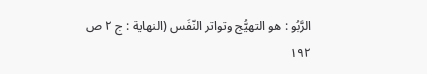الرَّبُو : هو التهيُّج وتواتر النّفَس (النهاية : ج ٢ ص ١٩٢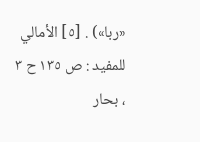«ربا») . [٥] الأمالي للمفيد : ص ١٣٥ ح ٣ ، بحار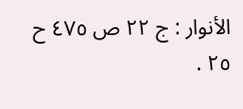الأنوار : ج ٢٢ ص ٤٧٥ ح ٢٥ .